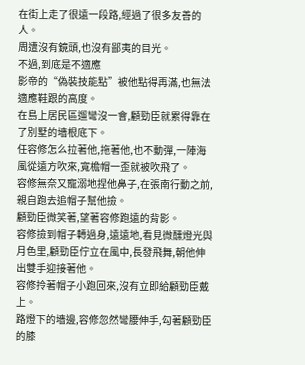在街上走了很遠一段路,經過了很多友善的人。
周遭沒有鏡頭,也沒有鄙夷的目光。
不過,到底是不適應
影帝的“偽裝技能點”被他點得再滿,也無法適應鞋跟的高度。
在島上居民區遛彎沒一會,顧勁臣就累得靠在了別墅的墻根底下。
任容修怎么拉著他,拖著他,也不動彈,一陣海風從遠方吹來,寬檐帽一歪就被吹飛了。
容修無奈又寵溺地捏他鼻子,在張南行動之前,親自跑去追帽子幫他撿。
顧勁臣微笑著,望著容修跑遠的背影。
容修撿到帽子轉過身,遠遠地,看見微醺燈光與月色里,顧勁臣佇立在風中,長發飛舞,朝他伸出雙手迎接著他。
容修拎著帽子小跑回來,沒有立即給顧勁臣戴上。
路燈下的墻邊,容修忽然彎腰伸手,勾著顧勁臣的膝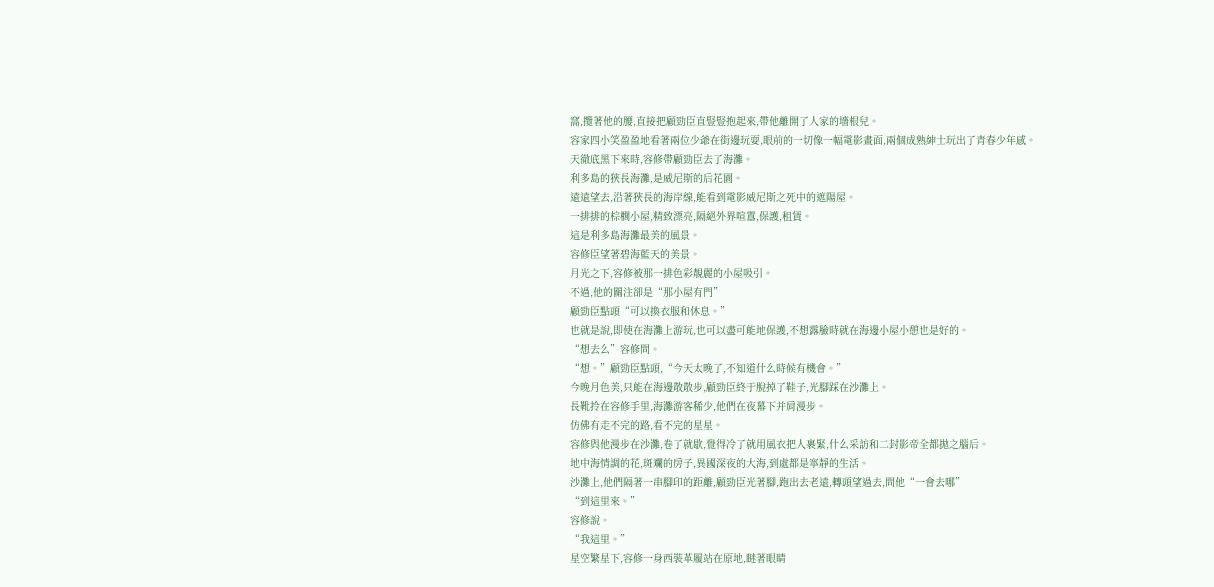窩,攬著他的腰,直接把顧勁臣直豎豎抱起來,帶他離開了人家的墻根兒。
容家四小笑盈盈地看著兩位少爺在街邊玩耍,眼前的一切像一幅電影畫面,兩個成熟紳士玩出了青春少年感。
天徹底黑下來時,容修帶顧勁臣去了海灘。
利多島的狹長海灘,是威尼斯的后花園。
遠遠望去,沿著狹長的海岸線,能看到電影威尼斯之死中的遮陽屋。
一排排的棕櫚小屋,精致漂亮,隔絕外界喧囂,保護,租賃。
這是利多島海灘最美的風景。
容修臣望著碧海藍天的美景。
月光之下,容修被那一排色彩靚麗的小屋吸引。
不過,他的關注卻是“那小屋有門”
顧勁臣點頭“可以換衣服和休息。”
也就是說,即使在海灘上游玩,也可以盡可能地保護,不想露臉時就在海邊小屋小憩也是好的。
“想去么”容修問。
“想。”顧勁臣點頭,“今天太晚了,不知道什么時候有機會。”
今晚月色美,只能在海邊散散步,顧勁臣終于脫掉了鞋子,光腳踩在沙灘上。
長靴拎在容修手里,海灘游客稀少,他們在夜幕下并肩漫步。
仿佛有走不完的路,看不完的星星。
容修與他漫步在沙灘,卷了就歇,覺得冷了就用風衣把人裹緊,什么采訪和二封影帝全都拋之腦后。
地中海情調的花,斑斕的房子,異國深夜的大海,到處都是寧靜的生活。
沙灘上,他們隔著一串腳印的距離,顧勁臣光著腳,跑出去老遠,轉頭望過去,問他“一會去哪”
“到這里來。”
容修說。
“我這里。”
星空繁星下,容修一身西裝革履站在原地,瞇著眼睛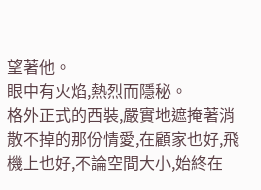望著他。
眼中有火焰,熱烈而隱秘。
格外正式的西裝,嚴實地遮掩著消散不掉的那份情愛,在顧家也好,飛機上也好,不論空間大小,始終在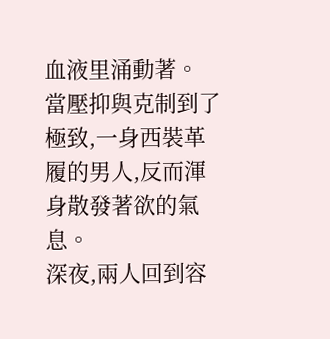血液里涌動著。
當壓抑與克制到了極致,一身西裝革履的男人,反而渾身散發著欲的氣息。
深夜,兩人回到容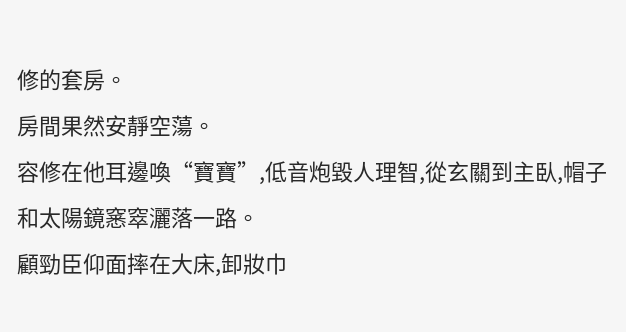修的套房。
房間果然安靜空蕩。
容修在他耳邊喚“寶寶”,低音炮毀人理智,從玄關到主臥,帽子和太陽鏡窸窣灑落一路。
顧勁臣仰面摔在大床,卸妝巾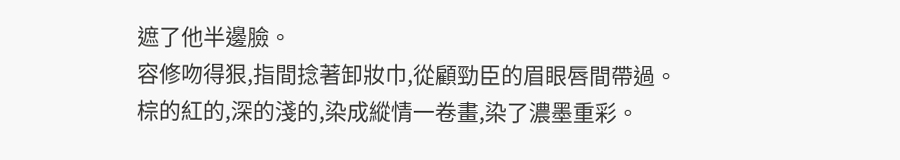遮了他半邊臉。
容修吻得狠,指間捻著卸妝巾,從顧勁臣的眉眼唇間帶過。
棕的紅的,深的淺的,染成縱情一卷畫,染了濃墨重彩。